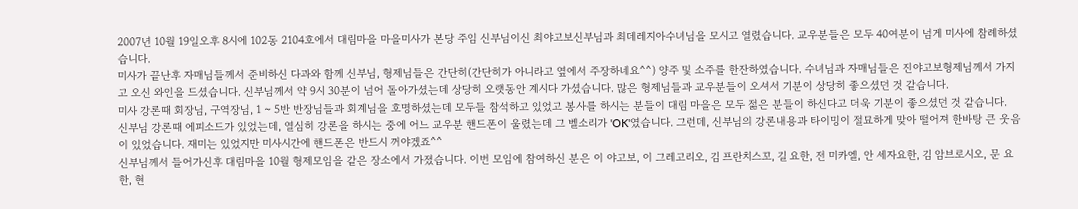2007년 10월 19일오후 8시에 102동 2104호에서 대림마을 마을미사가 본당 주임 신부님이신 최야고보신부님과 최데레지아수녀님을 모시고 열렸습니다. 교우분들은 모두 40여분이 넘게 미사에 참례하셨습니다.
미사가 끝난후 자매님들께서 준비하신 다과와 함께 신부님, 형제님들은 간단히(간단히가 아니라고 옆에서 주장하네요^^) 양주 및 소주를 한잔하였습니다. 수녀님과 자매님들은 진야고보형제님께서 가지고 오신 와인을 드셨습니다. 신부님께서 약 9시 30분이 넘어 돌아가셨는데 상당히 오랫동안 계시다 가셨습니다. 많은 형제님들과 교우분들이 오셔서 기분이 상당히 좋으셨던 것 같습니다.
미사 강론때 회장님, 구역장님, 1 ~ 5반 반장님들과 회계님을 호명하셨는데 모두들 참석하고 있었고 봉사를 하시는 분들이 대림 마을은 모두 젊은 분들이 하신다고 더욱 기분이 좋으셨던 것 같습니다.
신부님 강론때 에피소드가 있었는데, 열심히 강론을 하시는 중에 어느 교우분 핸드폰이 울렸는데 그 벨소리가 'OK'였습니다. 그런데, 신부님의 강론내용과 타이밍이 절묘하게 맞아 떨어져 한바탕 큰 웃음이 있었습니다. 재미는 있었지만 미사시간에 핸드폰은 반드시 꺼야겠죠^^
신부님께서 들어가신후 대림마을 10월 형제모임을 같은 장소에서 가졌습니다. 이번 모임에 참여하신 분은 이 야고보, 이 그레고리오, 김 프란치스꼬, 길 요한, 전 미카엘, 안 세자요한, 김 암브로시오, 문 요한, 현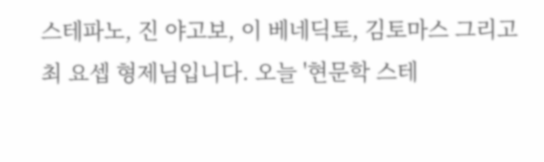스테파노, 진 야고보, 이 베네딕토, 김토마스 그리고 최 요셉 형제님입니다. 오늘 '현문학 스테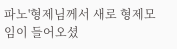파노'형제님께서 새로 형제모임이 들어오셨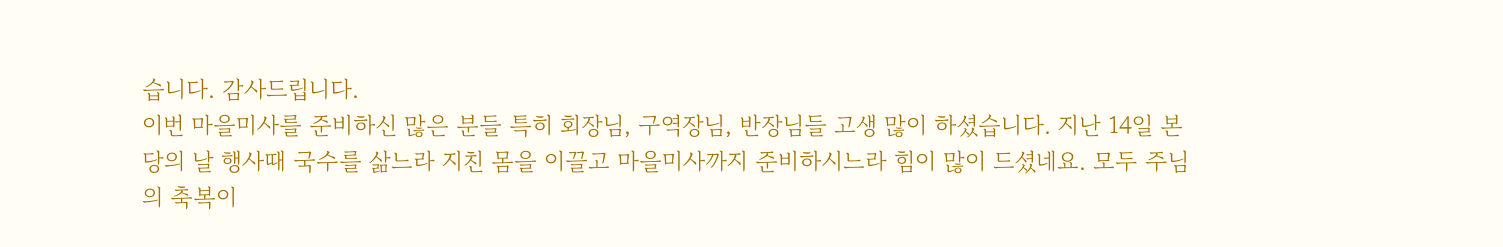습니다. 감사드립니다.
이번 마을미사를 준비하신 많은 분들 특히 회장님, 구역장님, 반장님들 고생 많이 하셨습니다. 지난 14일 본당의 날 행사때 국수를 삶느라 지친 몸을 이끌고 마을미사까지 준비하시느라 힘이 많이 드셨네요. 모두 주님의 축복이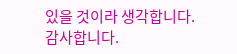있을 것이라 생각합니다.
감사합니다.